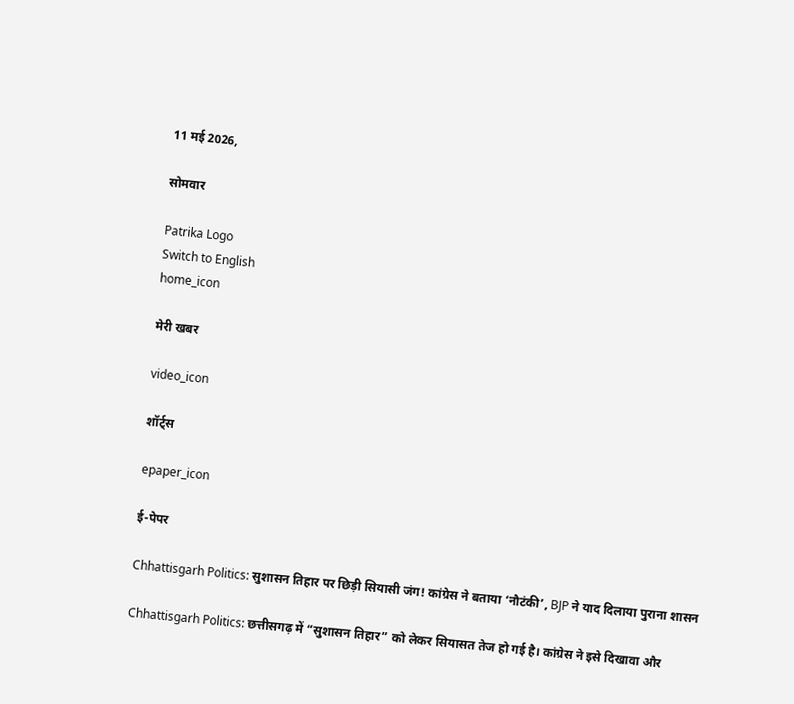11 मई 2026,

सोमवार

Patrika Logo
Switch to English
home_icon

मेरी खबर

video_icon

शॉर्ट्स

epaper_icon

ई-पेपर

Chhattisgarh Politics: सुशासन तिहार पर छिड़ी सियासी जंग! कांग्रेस ने बताया ‘नौटंकी’, BJP ने याद दिलाया पुराना शासन

Chhattisgarh Politics: छत्तीसगढ़ में “सुशासन तिहार” को लेकर सियासत तेज हो गई है। कांग्रेस ने इसे दिखावा और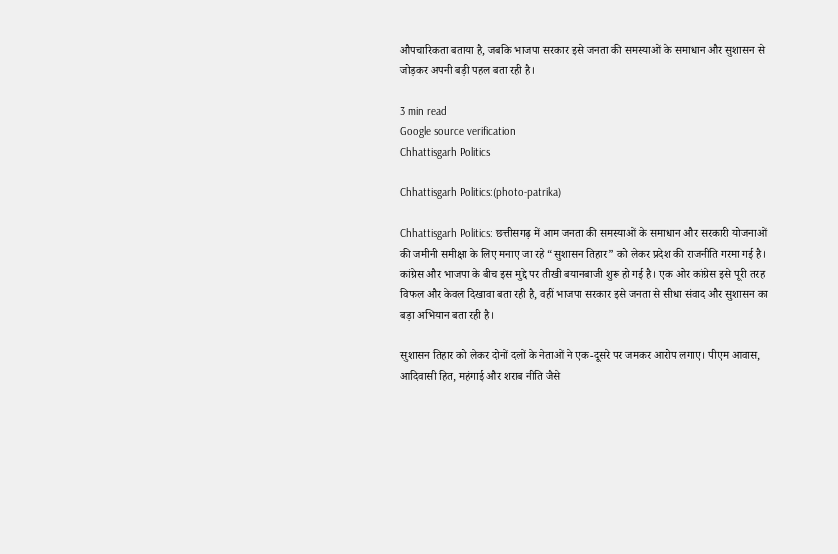औपचारिकता बताया है, जबकि भाजपा सरकार इसे जनता की समस्याओं के समाधान और सुशासन से जोड़कर अपनी बड़ी पहल बता रही है।

3 min read
Google source verification
Chhattisgarh Politics

Chhattisgarh Politics:(photo-patrika)

Chhattisgarh Politics: छत्तीसगढ़ में आम जनता की समस्याओं के समाधान और सरकारी योजनाओं की जमीनी समीक्षा के लिए मनाए जा रहे “सुशासन तिहार” को लेकर प्रदेश की राजनीति गरमा गई है। कांग्रेस और भाजपा के बीच इस मुद्दे पर तीखी बयानबाजी शुरू हो गई है। एक ओर कांग्रेस इसे पूरी तरह विफल और केवल दिखावा बता रही है, वहीं भाजपा सरकार इसे जनता से सीधा संवाद और सुशासन का बड़ा अभियान बता रही है।

सुशासन तिहार को लेकर दोनों दलों के नेताओं ने एक-दूसरे पर जमकर आरोप लगाए। पीएम आवास, आदिवासी हित, महंगाई और शराब नीति जैसे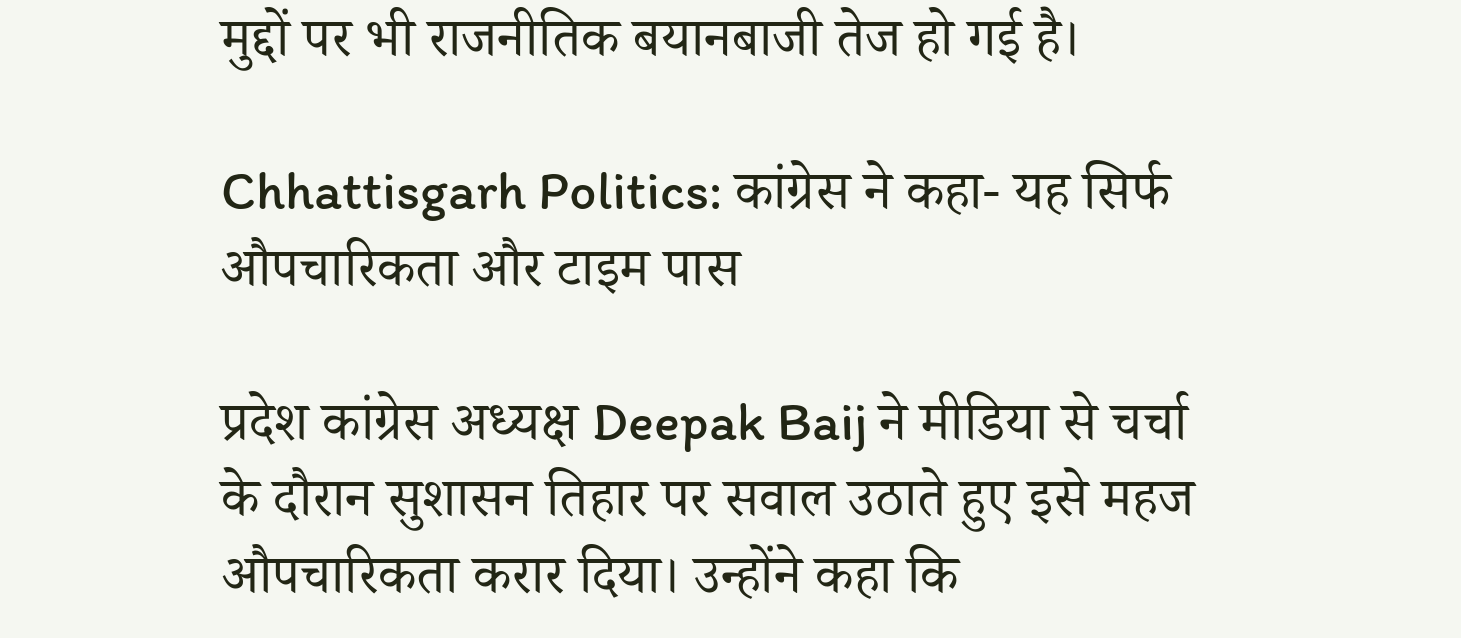मुद्दों पर भी राजनीतिक बयानबाजी तेज हो गई है।

Chhattisgarh Politics: कांग्रेस ने कहा- यह सिर्फ औपचारिकता और टाइम पास

प्रदेश कांग्रेस अध्यक्ष Deepak Baij ने मीडिया से चर्चा के दौरान सुशासन तिहार पर सवाल उठाते हुए इसे महज औपचारिकता करार दिया। उन्होंने कहा कि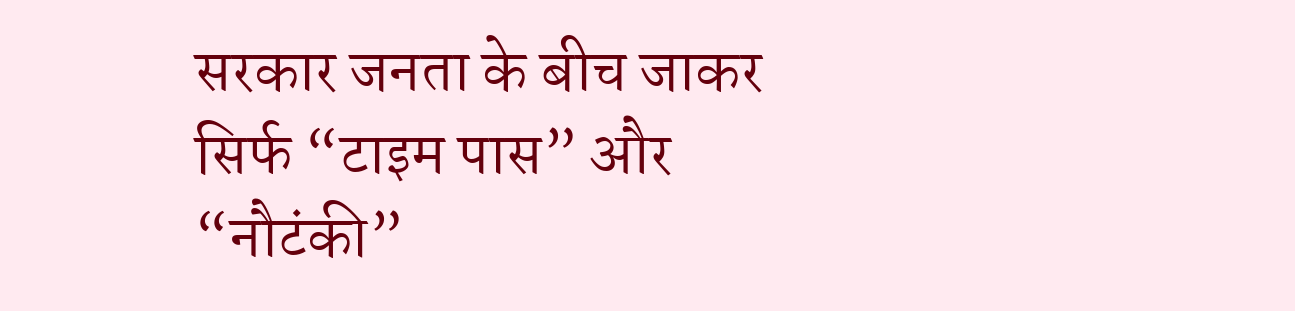सरकार जनता के बीच जाकर सिर्फ “टाइम पास” और “नौटंकी”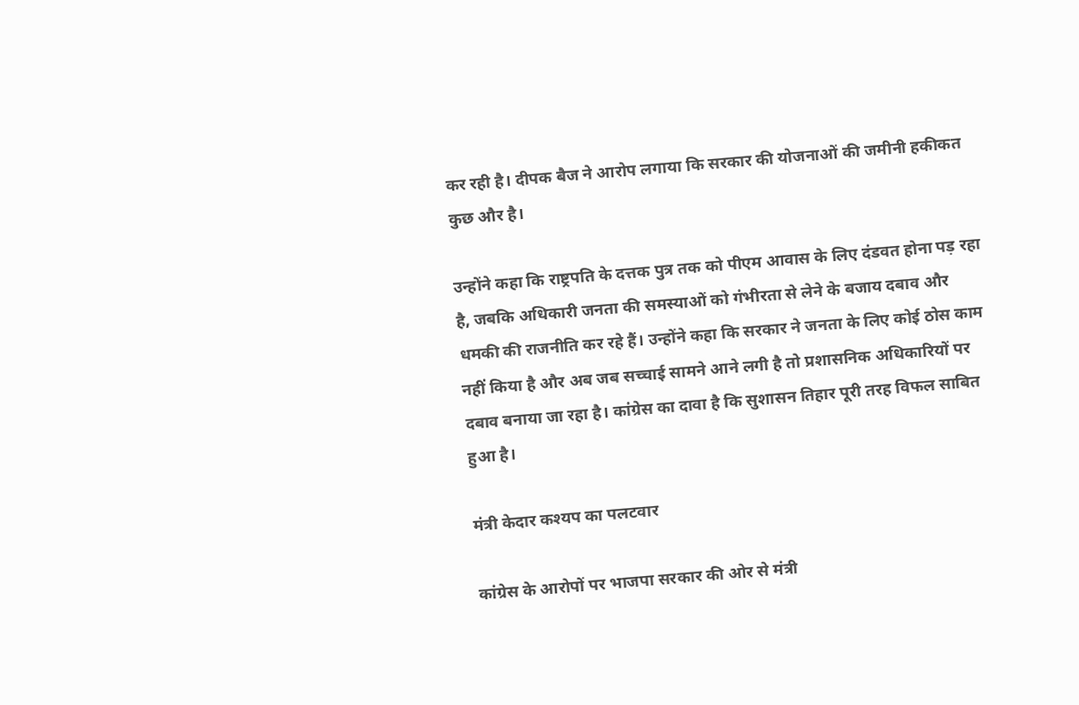कर रही है। दीपक बैज ने आरोप लगाया कि सरकार की योजनाओं की जमीनी हकीकत कुछ और है।

उन्होंने कहा कि राष्ट्रपति के दत्तक पुत्र तक को पीएम आवास के लिए दंडवत होना पड़ रहा है, जबकि अधिकारी जनता की समस्याओं को गंभीरता से लेने के बजाय दबाव और धमकी की राजनीति कर रहे हैं। उन्होंने कहा कि सरकार ने जनता के लिए कोई ठोस काम नहीं किया है और अब जब सच्चाई सामने आने लगी है तो प्रशासनिक अधिकारियों पर दबाव बनाया जा रहा है। कांग्रेस का दावा है कि सुशासन तिहार पूरी तरह विफल साबित हुआ है।

मंत्री केदार कश्यप का पलटवार

कांग्रेस के आरोपों पर भाजपा सरकार की ओर से मंत्री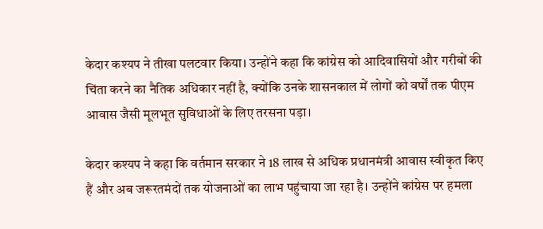केदार कश्यप ने तीखा पलटवार किया। उन्होंने कहा कि कांग्रेस को आदिवासियों और गरीबों की चिंता करने का नैतिक अधिकार नहीं है, क्योंकि उनके शासनकाल में लोगों को वर्षों तक पीएम आवास जैसी मूलभूत सुविधाओं के लिए तरसना पड़ा।

केदार कश्यप ने कहा कि वर्तमान सरकार ने 18 लाख से अधिक प्रधानमंत्री आवास स्वीकृत किए हैं और अब जरूरतमंदों तक योजनाओं का लाभ पहुंचाया जा रहा है। उन्होंने कांग्रेस पर हमला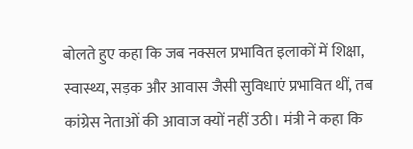बोलते हुए कहा कि जब नक्सल प्रभावित इलाकों में शिक्षा, स्वास्थ्य, सड़क और आवास जैसी सुविधाएं प्रभावित थीं, तब कांग्रेस नेताओं की आवाज क्यों नहीं उठी। मंत्री ने कहा कि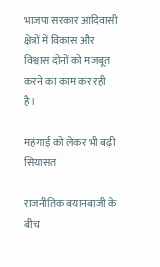भाजपा सरकार आदिवासी क्षेत्रों में विकास और विश्वास दोनों को मजबूत करने का काम कर रही है।

महंगाई को लेकर भी बढ़ी सियासत

राजनीतिक बयानबाजी के बीच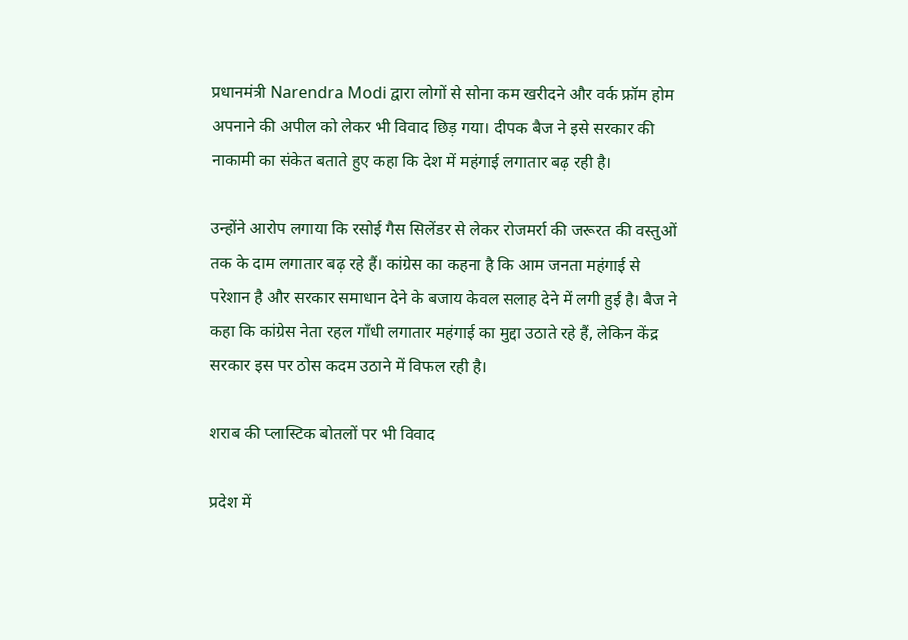प्रधानमंत्री Narendra Modi द्वारा लोगों से सोना कम खरीदने और वर्क फ्रॉम होम अपनाने की अपील को लेकर भी विवाद छिड़ गया। दीपक बैज ने इसे सरकार की नाकामी का संकेत बताते हुए कहा कि देश में महंगाई लगातार बढ़ रही है।

उन्होंने आरोप लगाया कि रसोई गैस सिलेंडर से लेकर रोजमर्रा की जरूरत की वस्तुओं तक के दाम लगातार बढ़ रहे हैं। कांग्रेस का कहना है कि आम जनता महंगाई से परेशान है और सरकार समाधान देने के बजाय केवल सलाह देने में लगी हुई है। बैज ने कहा कि कांग्रेस नेता रहल गाँधी लगातार महंगाई का मुद्दा उठाते रहे हैं, लेकिन केंद्र सरकार इस पर ठोस कदम उठाने में विफल रही है।

शराब की प्लास्टिक बोतलों पर भी विवाद

प्रदेश में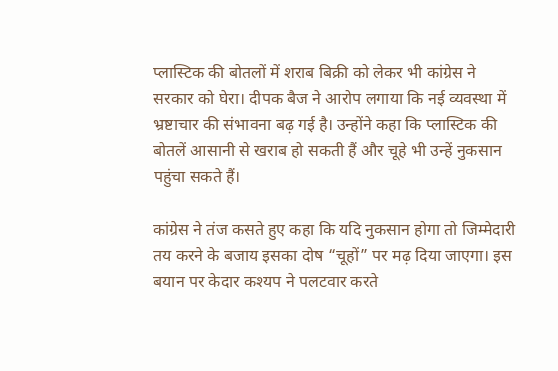प्लास्टिक की बोतलों में शराब बिक्री को लेकर भी कांग्रेस ने सरकार को घेरा। दीपक बैज ने आरोप लगाया कि नई व्यवस्था में भ्रष्टाचार की संभावना बढ़ गई है। उन्होंने कहा कि प्लास्टिक की बोतलें आसानी से खराब हो सकती हैं और चूहे भी उन्हें नुकसान पहुंचा सकते हैं।

कांग्रेस ने तंज कसते हुए कहा कि यदि नुकसान होगा तो जिम्मेदारी तय करने के बजाय इसका दोष “चूहों” पर मढ़ दिया जाएगा। इस बयान पर केदार कश्यप ने पलटवार करते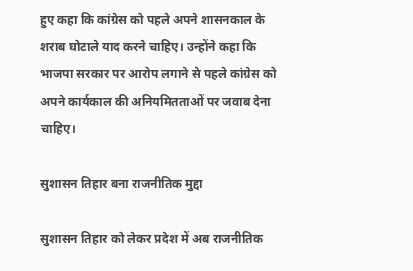हुए कहा कि कांग्रेस को पहले अपने शासनकाल के शराब घोटाले याद करने चाहिए। उन्होंने कहा कि भाजपा सरकार पर आरोप लगाने से पहले कांग्रेस को अपने कार्यकाल की अनियमितताओं पर जवाब देना चाहिए।

सुशासन तिहार बना राजनीतिक मुद्दा

सुशासन तिहार को लेकर प्रदेश में अब राजनीतिक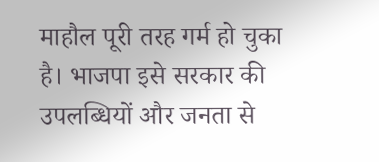माहौल पूरी तरह गर्म हो चुका है। भाजपा इसे सरकार की उपलब्धियों और जनता से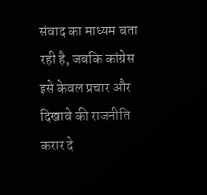संवाद का माध्यम बता रही है, जबकि कांग्रेस इसे केवल प्रचार और दिखावे की राजनीति करार दे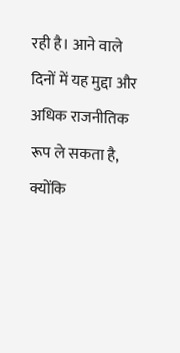रही है। आने वाले दिनों में यह मुद्दा और अधिक राजनीतिक रूप ले सकता है, क्योंकि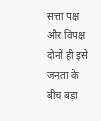सत्ता पक्ष और विपक्ष दोनों ही इसे जनता के बीच बड़ा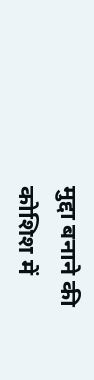मुद्दा बनाने की कोशिश में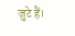जुटे हैं।